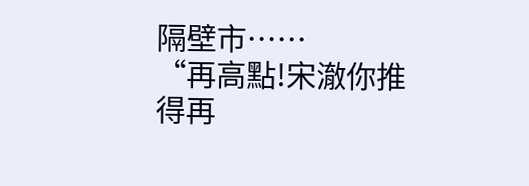隔壁市……
“再高點!宋澈你推得再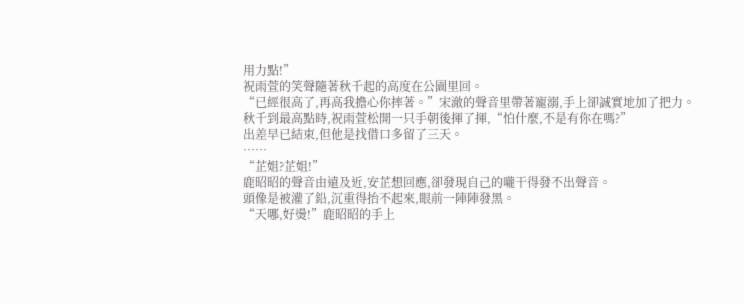用力點!”
祝雨萱的笑聲隨著秋千起的高度在公園里回。
“已經很高了,再高我擔心你摔著。”宋澈的聲音里帶著寵溺,手上卻誠實地加了把力。
秋千到最高點時,祝雨萱松開一只手朝後揮了揮,“怕什麼,不是有你在嗎?”
出差早已結束,但他是找借口多留了三天。
……
“芷姐?芷姐!”
鹿昭昭的聲音由遠及近,安芷想回應,卻發現自己的嚨干得發不出聲音。
頭像是被灌了鉛,沉重得抬不起來,眼前一陣陣發黑。
“天哪,好燙!”鹿昭昭的手上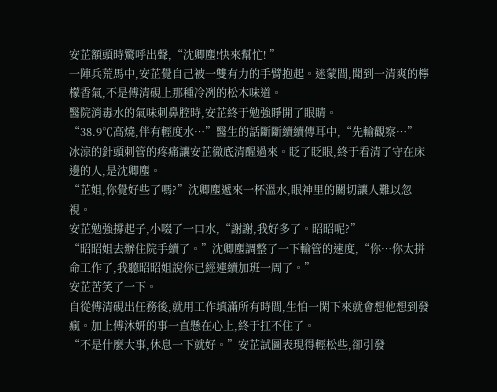安芷額頭時驚呼出聲,“沈卿塵!快來幫忙! ”
一陣兵荒馬中,安芷覺自己被一雙有力的手臂抱起。迷蒙間,聞到一清爽的檸檬香氣,不是傅清硯上那種冷冽的松木味道。
醫院消毒水的氣味刺鼻腔時,安芷終于勉強睜開了眼睛。
“38.9℃高燒,伴有輕度水…”醫生的話斷斷續續傳耳中,“先輸觀察…”
冰涼的針頭刺管的疼痛讓安芷徹底清醒過來。眨了眨眼,終于看清了守在床邊的人,是沈卿塵。
“芷姐,你覺好些了嗎?”沈卿塵遞來一杯溫水,眼神里的關切讓人難以忽視。
安芷勉強撐起子,小啜了一口水,“謝謝,我好多了。昭昭呢?”
“昭昭姐去辦住院手續了。”沈卿塵調整了一下輸管的速度,“你…你太拼命工作了,我聽昭昭姐說你已經連續加班一周了。”
安芷苦笑了一下。
自從傅清硯出任務後,就用工作填滿所有時間,生怕一閑下來就會想他想到發瘋。加上傅沐妍的事一直懸在心上,終于扛不住了。
“不是什麼大事,休息一下就好。”安芷試圖表現得輕松些,卻引發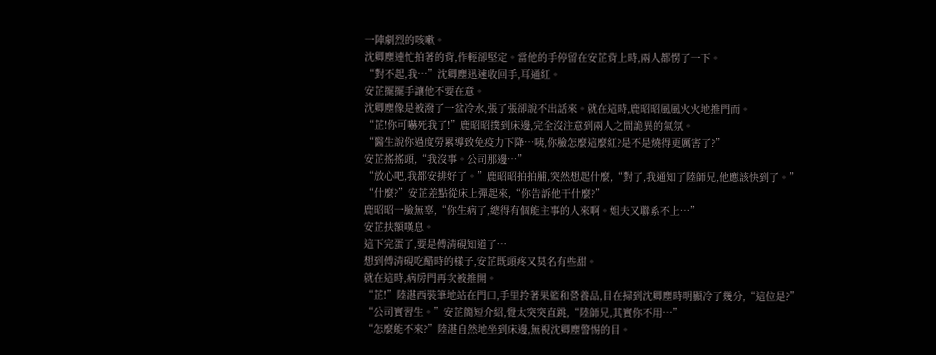一陣劇烈的咳嗽。
沈卿塵連忙拍著的背,作輕卻堅定。當他的手停留在安芷背上時,兩人都愣了一下。
“對不起,我…”沈卿塵迅速收回手,耳通紅。
安芷擺擺手讓他不要在意。
沈卿塵像是被潑了一盆冷水,張了張卻說不出話來。就在這時,鹿昭昭風風火火地推門而。
“芷!你可嚇死我了!”鹿昭昭撲到床邊,完全沒注意到兩人之間詭異的氣氛。
“醫生說你過度勞累導致免疫力下降…咦,你臉怎麼這麼紅?是不是燒得更厲害了?”
安芷搖搖頭,“我沒事。公司那邊…”
“放心吧,我都安排好了。”鹿昭昭拍拍脯,突然想起什麼,“對了,我通知了陸師兄,他應該快到了。”
“什麼?”安芷差點從床上彈起來,“你告訴他干什麼?”
鹿昭昭一臉無辜,“你生病了,總得有個能主事的人來啊。姐夫又聯系不上…”
安芷扶額嘆息。
這下完蛋了,要是傅清硯知道了…
想到傅清硯吃醋時的樣子,安芷既頭疼又莫名有些甜。
就在這時,病房門再次被推開。
“芷!”陸湛西裝筆地站在門口,手里拎著果籃和營養品,目在掃到沈卿塵時明顯冷了幾分,“這位是?”
“公司實習生。”安芷簡短介紹,覺太突突直跳,“陸師兄,其實你不用…”
“怎麼能不來?”陸湛自然地坐到床邊,無視沈卿塵警惕的目。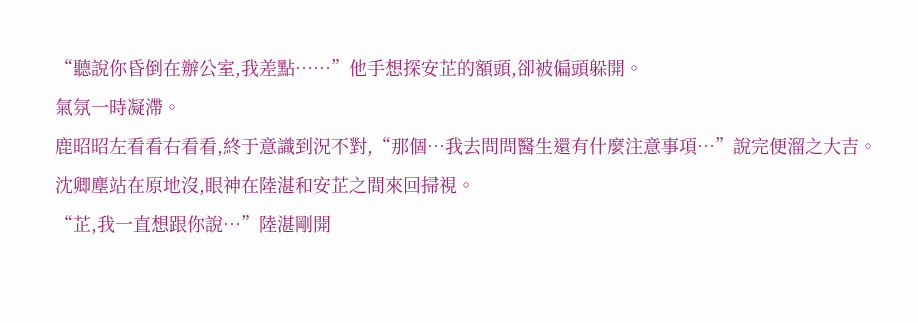“聽說你昏倒在辦公室,我差點……”他手想探安芷的額頭,卻被偏頭躲開。
氣氛一時凝滯。
鹿昭昭左看看右看看,終于意識到況不對,“那個…我去問問醫生還有什麼注意事項…”說完便溜之大吉。
沈卿塵站在原地沒,眼神在陸湛和安芷之間來回掃視。
“芷,我一直想跟你說…”陸湛剛開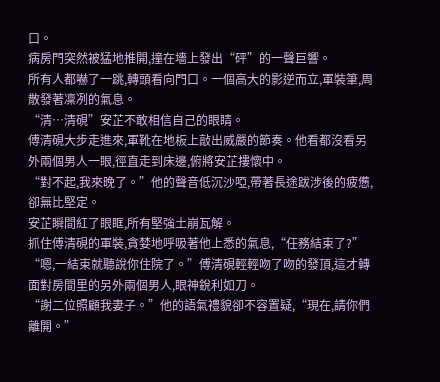口。
病房門突然被猛地推開,撞在墻上發出“砰”的一聲巨響。
所有人都嚇了一跳,轉頭看向門口。一個高大的影逆而立,軍裝筆,周散發著凜冽的氣息。
“清…清硯”安芷不敢相信自己的眼睛。
傅清硯大步走進來,軍靴在地板上敲出威嚴的節奏。他看都沒看另外兩個男人一眼,徑直走到床邊,俯將安芷摟懷中。
“對不起,我來晚了。”他的聲音低沉沙啞,帶著長途跋涉後的疲憊,卻無比堅定。
安芷瞬間紅了眼眶,所有堅強土崩瓦解。
抓住傅清硯的軍裝,貪婪地呼吸著他上悉的氣息,“任務結束了?”
“嗯,一結束就聽說你住院了。”傅清硯輕輕吻了吻的發頂,這才轉面對房間里的另外兩個男人,眼神銳利如刀。
“謝二位照顧我妻子。”他的語氣禮貌卻不容置疑,“現在,請你們離開。”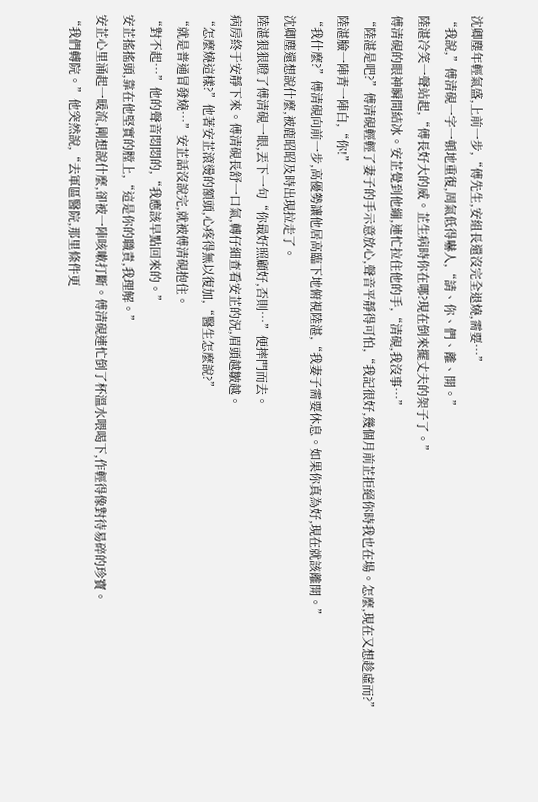沈卿塵年輕氣盛,上前一步,“傅先生,安組長還沒完全退燒,需要…”
“我說,”傅清硯一字一頓地重復,周氣低得嚇人,“請、你、們、離、開。”
陸湛冷笑一聲站起,“傅長好大的威。芷生病時你在哪?現在倒來擺丈夫的架子了。”
傅清硯的眼神瞬間結冰。安芷覺到他繃,連忙拉住他的手,“清硯,我沒事…”
“陸湛是吧?”傅清硯輕輕了妻子的手示意放心,聲音平靜得可怕,“我記很好,幾個月前芷拒絕你時我也在場。怎麼,現在又想趁虛而?”
陸湛臉一陣青一陣白,“你!”
“我什麼?”傅清硯向前一步,高優勢讓他居高臨下地俯視陸湛,“我妻子需要休息。如果你真為好,現在就該離開。”
沈卿塵還想說什麼,被鹿昭昭及時出現拉走了。
陸湛狠狠瞪了傅清硯一眼,丟下一句“你最好照顧好,否則…”便摔門而去。
病房終于安靜下來。傅清硯長舒一口氣,轉仔細查看安芷的況,眉頭越皺越。
“怎麼燒這樣?”他著安芷滾燙的額頭,心疼得無以復加,“醫生怎麼說?”
“就是普通冒發燒…”安芷話沒說完,就被傅清硯抱住。
“對不起…”他的聲音悶悶的,“我應該早點回來的。”
安芷搖搖頭,靠在他堅實的膛上,“這是你的職責,我理解。”
安芷心里涌起一暖流,剛想說什麼,卻被一陣咳嗽打斷。傅清硯連忙倒了杯溫水喂喝下,作輕得像對待易碎的珍寶。
“我們轉院。”他突然說,“去軍區醫院,那里條件更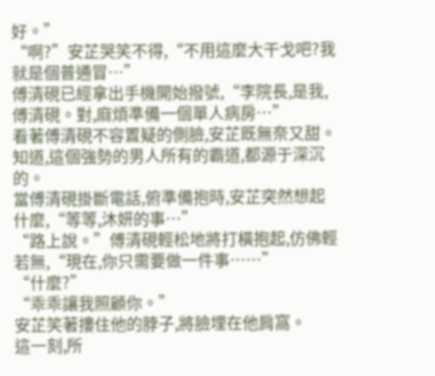好。”
“啊?”安芷哭笑不得,“不用這麼大干戈吧?我就是個普通冒…”
傅清硯已經拿出手機開始撥號,“李院長,是我,傅清硯。對,麻煩準備一個單人病房…”
看著傅清硯不容置疑的側臉,安芷既無奈又甜。知道,這個強勢的男人所有的霸道,都源于深沉的。
當傅清硯掛斷電話,俯準備抱時,安芷突然想起什麼,“等等,沐妍的事…”
“路上說。”傅清硯輕松地將打橫抱起,仿佛輕若無,“現在,你只需要做一件事……”
“什麼?”
“乖乖讓我照顧你。”
安芷笑著摟住他的脖子,將臉埋在他肩窩。
這一刻,所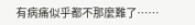有病痛似乎都不那麼難了……